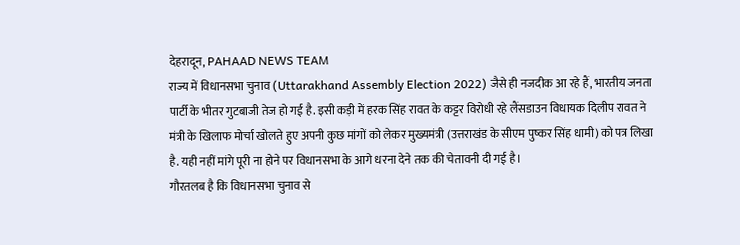देहरादून, PAHAAD NEWS TEAM
राज्य में विधानसभा चुनाव (Uttarakhand Assembly Election 2022) जैसे ही नजदीक आ रहे हैं, भारतीय जनता पार्टी के भीतर गुटबाजी तेज हो गई है. इसी कड़ी में हरक सिंह रावत के कट्टर विरोधी रहे लैंसडाउन विधायक दिलीप रावत ने मंत्री के खिलाफ मोर्चा खोलते हुए अपनी कुछ मांगों को लेकर मुख्यमंत्री (उत्तराखंड के सीएम पुष्कर सिंह धामी) को पत्र लिखा है. यही नहीं मांगे पूरी ना होने पर विधानसभा के आगे धरना देने तक की चेतावनी दी गई है।
गौरतलब है कि विधानसभा चुनाव से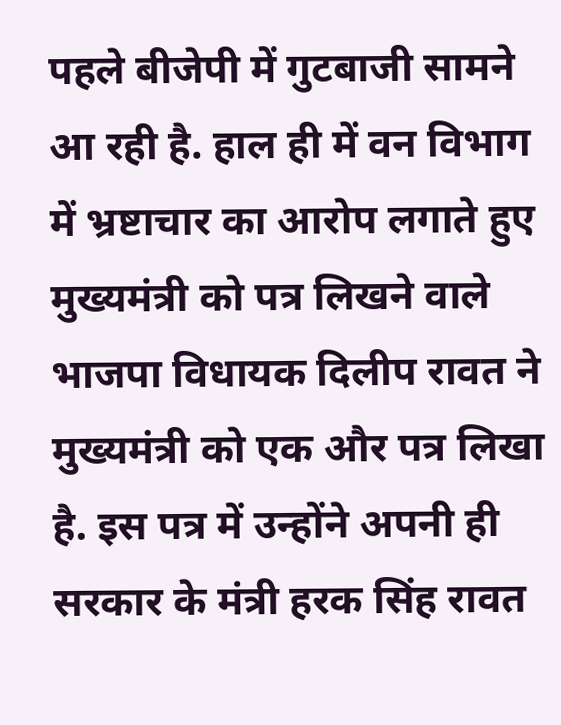पहले बीजेपी में गुटबाजी सामने आ रही है. हाल ही में वन विभाग में भ्रष्टाचार का आरोप लगाते हुए मुख्यमंत्री को पत्र लिखने वाले भाजपा विधायक दिलीप रावत ने मुख्यमंत्री को एक और पत्र लिखा है. इस पत्र में उन्होंने अपनी ही सरकार के मंत्री हरक सिंह रावत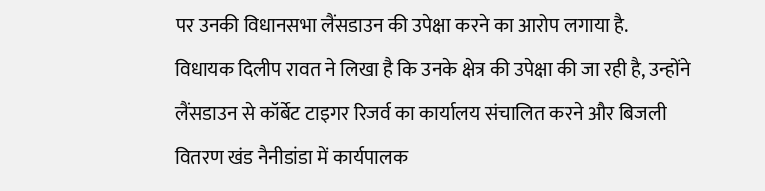पर उनकी विधानसभा लैंसडाउन की उपेक्षा करने का आरोप लगाया है.
विधायक दिलीप रावत ने लिखा है कि उनके क्षेत्र की उपेक्षा की जा रही है, उन्होंने लैंसडाउन से कॉर्बेट टाइगर रिजर्व का कार्यालय संचालित करने और बिजली वितरण खंड नैनीडांडा में कार्यपालक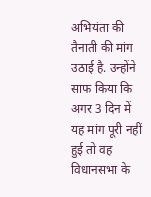अभियंता की तैनाती की मांग उठाई है. उन्होंने साफ किया कि अगर 3 दिन में यह मांग पूरी नहीं हुई तो वह विधानसभा के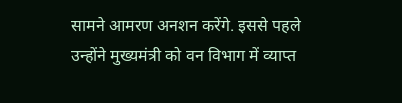सामने आमरण अनशन करेंगे. इससे पहले उन्होंने मुख्यमंत्री को वन विभाग में व्याप्त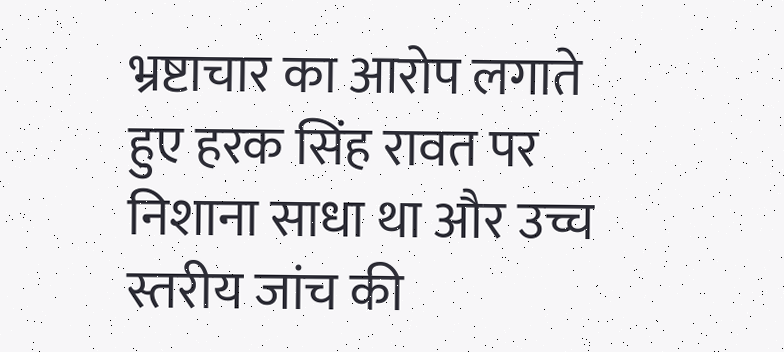भ्रष्टाचार का आरोप लगाते हुए हरक सिंह रावत पर निशाना साधा था और उच्च स्तरीय जांच की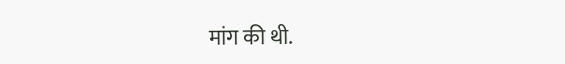मांग की थी.